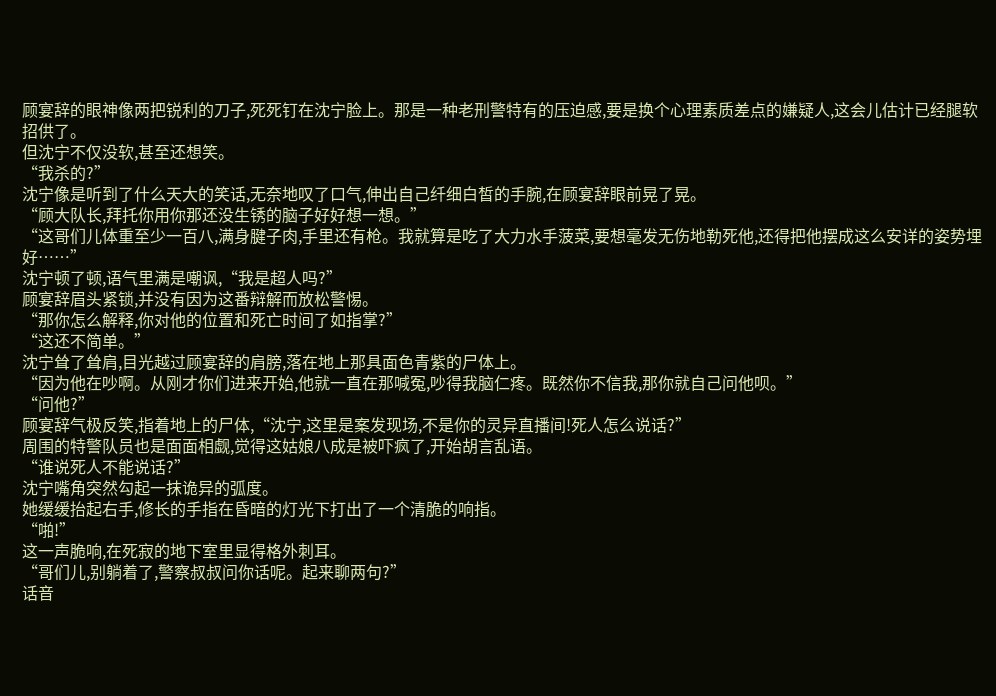顾宴辞的眼神像两把锐利的刀子,死死钉在沈宁脸上。那是一种老刑警特有的压迫感,要是换个心理素质差点的嫌疑人,这会儿估计已经腿软招供了。
但沈宁不仅没软,甚至还想笑。
“我杀的?”
沈宁像是听到了什么天大的笑话,无奈地叹了口气,伸出自己纤细白皙的手腕,在顾宴辞眼前晃了晃。
“顾大队长,拜托你用你那还没生锈的脑子好好想一想。”
“这哥们儿体重至少一百八,满身腱子肉,手里还有枪。我就算是吃了大力水手菠菜,要想毫发无伤地勒死他,还得把他摆成这么安详的姿势埋好……”
沈宁顿了顿,语气里满是嘲讽,“我是超人吗?”
顾宴辞眉头紧锁,并没有因为这番辩解而放松警惕。
“那你怎么解释,你对他的位置和死亡时间了如指掌?”
“这还不简单。”
沈宁耸了耸肩,目光越过顾宴辞的肩膀,落在地上那具面色青紫的尸体上。
“因为他在吵啊。从刚才你们进来开始,他就一直在那喊冤,吵得我脑仁疼。既然你不信我,那你就自己问他呗。”
“问他?”
顾宴辞气极反笑,指着地上的尸体,“沈宁,这里是案发现场,不是你的灵异直播间!死人怎么说话?”
周围的特警队员也是面面相觑,觉得这姑娘八成是被吓疯了,开始胡言乱语。
“谁说死人不能说话?”
沈宁嘴角突然勾起一抹诡异的弧度。
她缓缓抬起右手,修长的手指在昏暗的灯光下打出了一个清脆的响指。
“啪!”
这一声脆响,在死寂的地下室里显得格外刺耳。
“哥们儿,别躺着了,警察叔叔问你话呢。起来聊两句?”
话音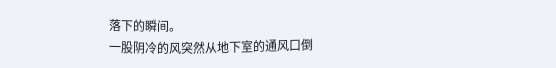落下的瞬间。
一股阴冷的风突然从地下室的通风口倒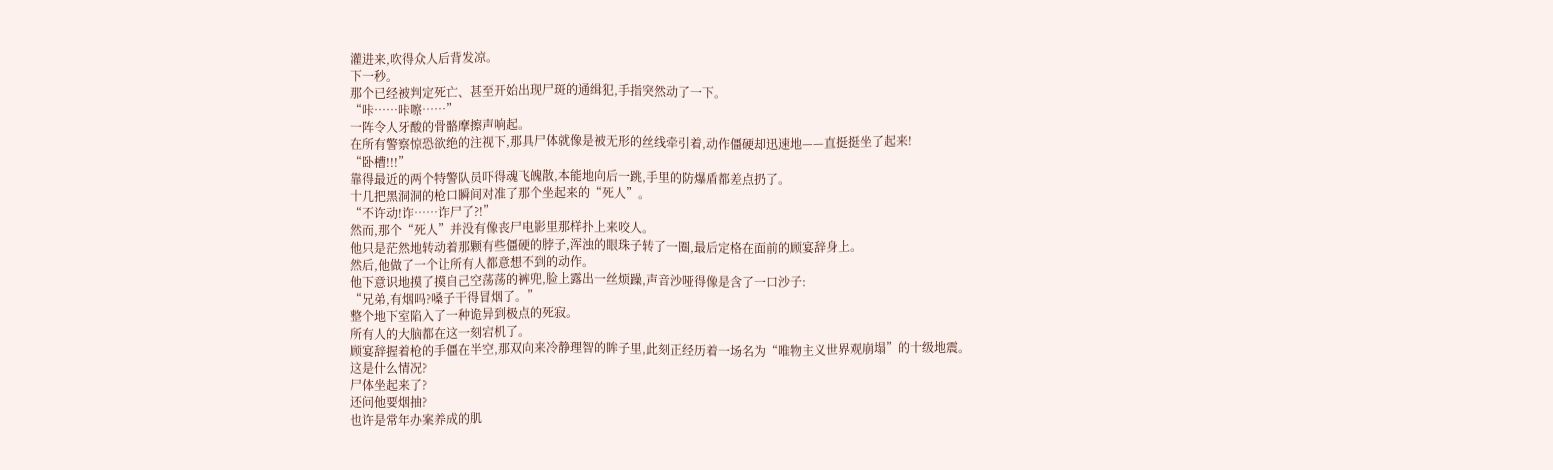灌进来,吹得众人后背发凉。
下一秒。
那个已经被判定死亡、甚至开始出现尸斑的通缉犯,手指突然动了一下。
“咔……咔嚓……”
一阵令人牙酸的骨骼摩擦声响起。
在所有警察惊恐欲绝的注视下,那具尸体就像是被无形的丝线牵引着,动作僵硬却迅速地——直挺挺坐了起来!
“卧槽!!!”
靠得最近的两个特警队员吓得魂飞魄散,本能地向后一跳,手里的防爆盾都差点扔了。
十几把黑洞洞的枪口瞬间对准了那个坐起来的“死人”。
“不许动!诈……诈尸了?!”
然而,那个“死人”并没有像丧尸电影里那样扑上来咬人。
他只是茫然地转动着那颗有些僵硬的脖子,浑浊的眼珠子转了一圈,最后定格在面前的顾宴辞身上。
然后,他做了一个让所有人都意想不到的动作。
他下意识地摸了摸自己空荡荡的裤兜,脸上露出一丝烦躁,声音沙哑得像是含了一口沙子:
“兄弟,有烟吗?嗓子干得冒烟了。”
整个地下室陷入了一种诡异到极点的死寂。
所有人的大脑都在这一刻宕机了。
顾宴辞握着枪的手僵在半空,那双向来冷静理智的眸子里,此刻正经历着一场名为“唯物主义世界观崩塌”的十级地震。
这是什么情况?
尸体坐起来了?
还问他要烟抽?
也许是常年办案养成的肌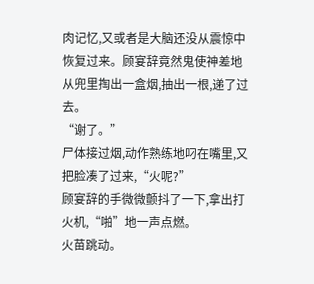肉记忆,又或者是大脑还没从震惊中恢复过来。顾宴辞竟然鬼使神差地从兜里掏出一盒烟,抽出一根,递了过去。
“谢了。”
尸体接过烟,动作熟练地叼在嘴里,又把脸凑了过来,“火呢?”
顾宴辞的手微微颤抖了一下,拿出打火机,“啪”地一声点燃。
火苗跳动。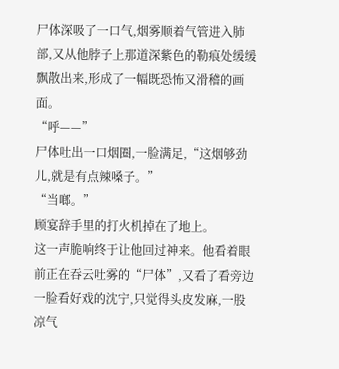尸体深吸了一口气,烟雾顺着气管进入肺部,又从他脖子上那道深紫色的勒痕处缓缓飘散出来,形成了一幅既恐怖又滑稽的画面。
“呼——”
尸体吐出一口烟圈,一脸满足,“这烟够劲儿,就是有点辣嗓子。”
“当啷。”
顾宴辞手里的打火机掉在了地上。
这一声脆响终于让他回过神来。他看着眼前正在吞云吐雾的“尸体”,又看了看旁边一脸看好戏的沈宁,只觉得头皮发麻,一股凉气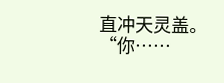直冲天灵盖。
“你……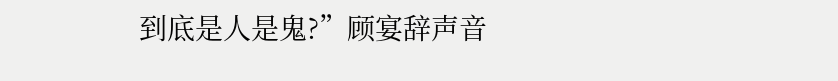到底是人是鬼?”顾宴辞声音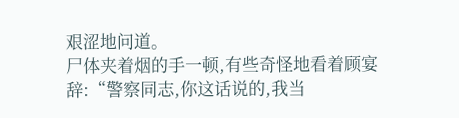艰涩地问道。
尸体夹着烟的手一顿,有些奇怪地看着顾宴辞:“警察同志,你这话说的,我当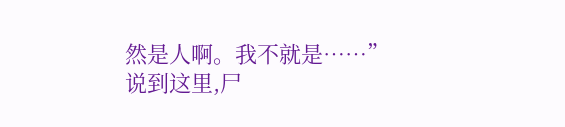然是人啊。我不就是……”
说到这里,尸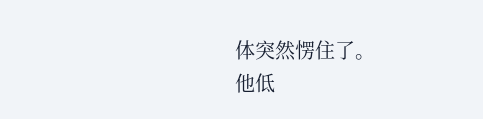体突然愣住了。
他低